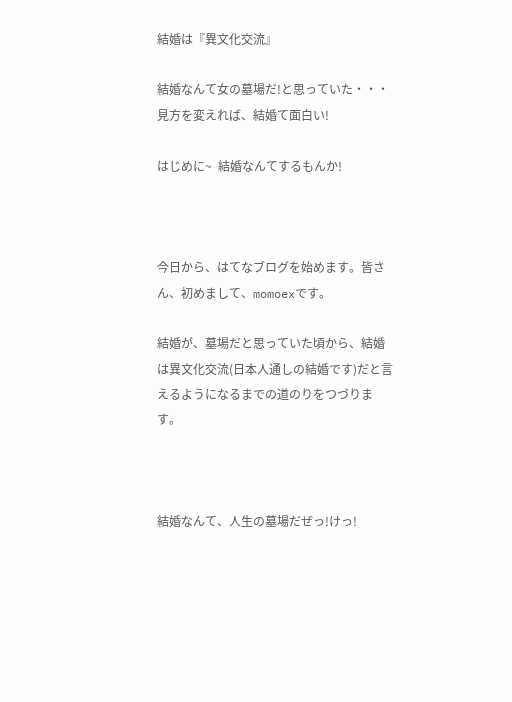結婚は『異文化交流』

結婚なんて女の墓場だ!と思っていた・・・見方を変えれば、結婚て面白い!

はじめに~  結婚なんてするもんか!



今日から、はてなブログを始めます。皆さん、初めまして、momoexです。

結婚が、墓場だと思っていた頃から、結婚は異文化交流(日本人通しの結婚です)だと言えるようになるまでの道のりをつづります。



結婚なんて、人生の墓場だぜっ!けっ!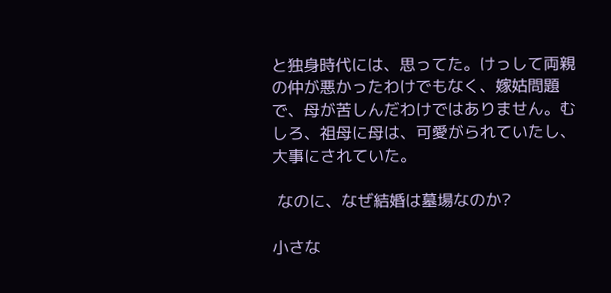と独身時代には、思ってた。けっして両親の仲が悪かったわけでもなく、嫁姑問題で、母が苦しんだわけではありません。むしろ、祖母に母は、可愛がられていたし、大事にされていた。

 なのに、なぜ結婚は墓場なのか?

小さな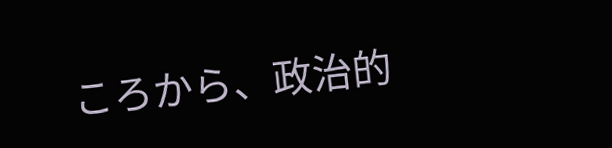ころから、政治的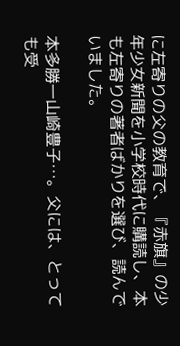に左寄りの父の教育で、『赤旗』の少年少女新聞を小学校時代に購読し、本も左寄りの著者ばかりを選び、読んでいました。

本多勝一山崎豊子…。父には、とっても受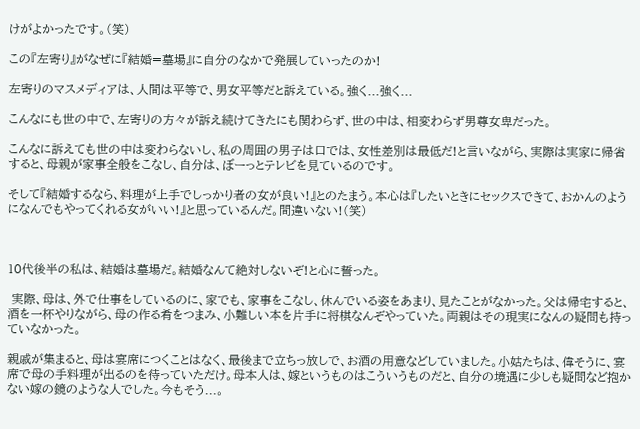けがよかったです。(笑)

この『左寄り』がなぜに『結婚=墓場』に自分のなかで発展していったのか!

左寄りのマスメディアは、人間は平等で、男女平等だと訴えている。強く...強く...

こんなにも世の中で、左寄りの方々が訴え続けてきたにも関わらず、世の中は、相変わらず男尊女卑だった。

こんなに訴えても世の中は変わらないし、私の周囲の男子は口では、女性差別は最低だ!と言いながら、実際は実家に帰省すると、母親が家事全般をこなし、自分は、ぼーっとテレビを見ているのです。

そして『結婚するなら、料理が上手でしっかり者の女が良い!』とのたまう。本心は『したいときにセックスできて、おかんのようになんでもやってくれる女がいい!』と思っているんだ。間違いない!(笑)



10代後半の私は、結婚は墓場だ。結婚なんて絶対しないぞ!と心に誓った。

 実際、母は、外で仕事をしているのに、家でも、家事をこなし、休んでいる姿をあまり、見たことがなかった。父は帰宅すると、酒を一杯やりながら、母の作る肴をつまみ、小難しい本を片手に将棋なんぞやっていた。両親はその現実になんの疑問も持っていなかった。

親戚が集まると、母は宴席につくことはなく、最後まで立ちっ放しで、お酒の用意などしていました。小姑たちは、偉そうに、宴席で母の手料理が出るのを待っていただけ。母本人は、嫁というものはこういうものだと、自分の境遇に少しも疑問など抱かない嫁の鏡のような人でした。今もそう...。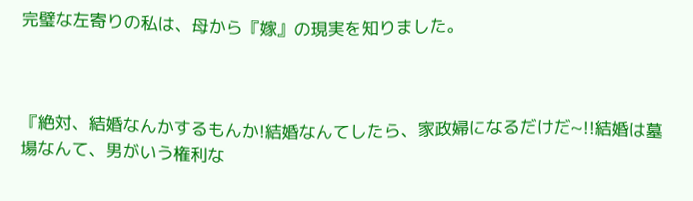完璧な左寄りの私は、母から『嫁』の現実を知りました。



『絶対、結婚なんかするもんか!結婚なんてしたら、家政婦になるだけだ~!!結婚は墓場なんて、男がいう権利な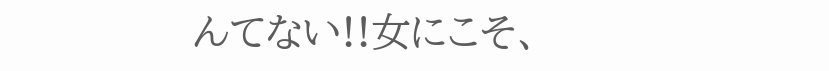んてない!!女にこそ、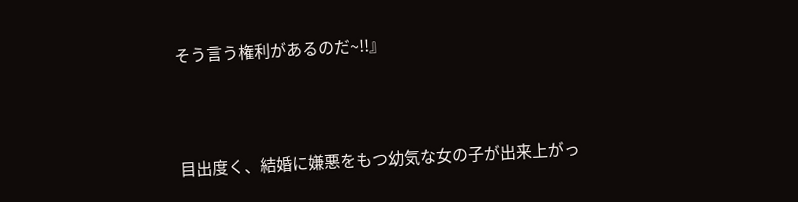そう言う権利があるのだ~!!』



目出度く、結婚に嫌悪をもつ幼気な女の子が出来上がっ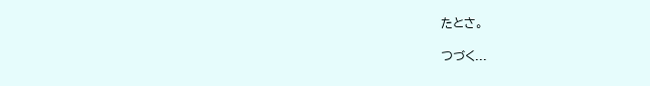たとさ。

つづく...